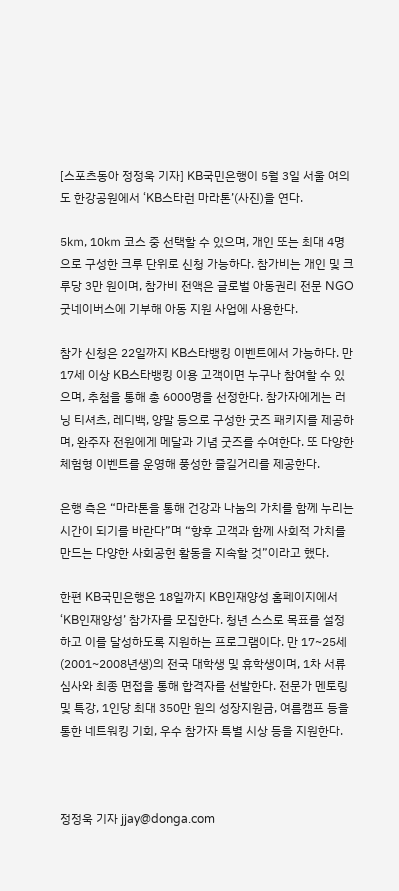[스포츠동아 정정욱 기자] KB국민은행이 5월 3일 서울 여의도 한강공원에서 ‘KB스타런 마라톤’(사진)을 연다.

5㎞, 10㎞ 코스 중 선택할 수 있으며, 개인 또는 최대 4명으로 구성한 크루 단위로 신청 가능하다. 참가비는 개인 및 크루당 3만 원이며, 참가비 전액은 글로벌 아동권리 전문 NGO 굿네이버스에 기부해 아동 지원 사업에 사용한다.

참가 신청은 22일까지 KB스타뱅킹 이벤트에서 가능하다. 만 17세 이상 KB스타뱅킹 이용 고객이면 누구나 참여할 수 있으며, 추첨을 통해 총 6000명을 선정한다. 참가자에게는 러닝 티셔츠, 레디백, 양말 등으로 구성한 굿즈 패키지를 제공하며, 완주자 전원에게 메달과 기념 굿즈를 수여한다. 또 다양한 체험형 이벤트를 운영해 풍성한 즐길거리를 제공한다.

은행 측은 “마라톤을 통해 건강과 나눔의 가치를 함께 누리는 시간이 되기를 바란다”며 “향후 고객과 함께 사회적 가치를 만드는 다양한 사회공헌 활동을 지속할 것”이라고 했다.

한편 KB국민은행은 18일까지 KB인재양성 홈페이지에서 ‘KB인재양성’ 참가자를 모집한다. 청년 스스로 목표를 설정하고 이를 달성하도록 지원하는 프로그램이다. 만 17~25세(2001~2008년생)의 전국 대학생 및 휴학생이며, 1차 서류 심사와 최종 면접을 통해 합격자를 선발한다. 전문가 멘토링 및 특강, 1인당 최대 350만 원의 성장지원금, 여름캠프 등을 통한 네트워킹 기회, 우수 참가자 특별 시상 등을 지원한다.



정정욱 기자 jjay@donga.com